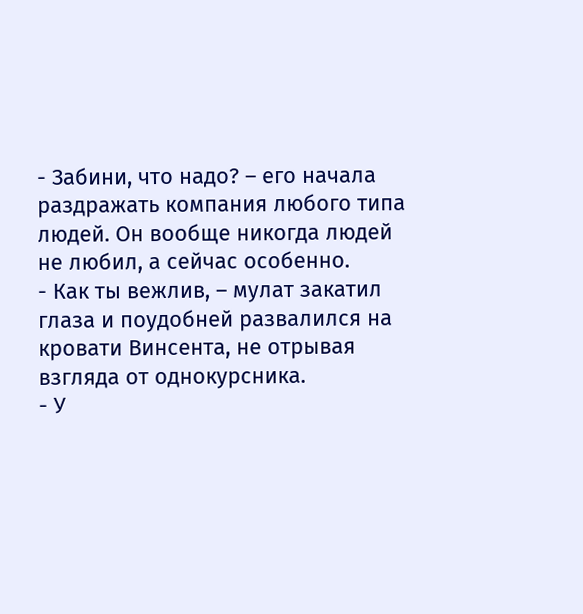- Забини, что надо? – его начала раздражать компания любого типа людей. Он вообще никогда людей не любил, а сейчас особенно.
- Как ты вежлив, – мулат закатил глаза и поудобней развалился на кровати Винсента, не отрывая взгляда от однокурсника.
- У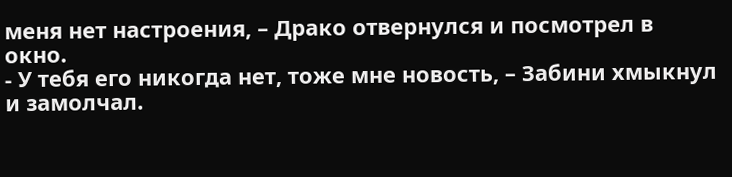меня нет настроения, – Драко отвернулся и посмотрел в окно.
- У тебя его никогда нет, тоже мне новость, – Забини хмыкнул и замолчал.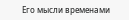Его мысли временами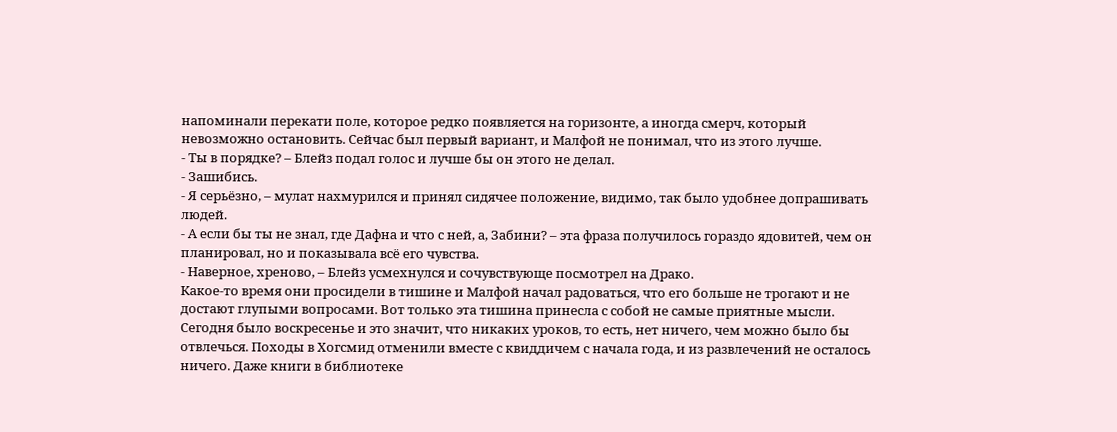напоминали перекати поле, которое редко появляется на горизонте, а иногда смерч, который невозможно остановить. Сейчас был первый вариант, и Малфой не понимал, что из этого лучше.
- Ты в порядке? – Блейз подал голос и лучше бы он этого не делал.
- Зашибись.
- Я серьёзно, – мулат нахмурился и принял сидячее положение, видимо, так было удобнее допрашивать людей.
- А если бы ты не знал, где Дафна и что с ней, а, Забини? – эта фраза получилось гораздо ядовитей, чем он планировал, но и показывала всё его чувства.
- Наверное, хреново, – Блейз усмехнулся и сочувствующе посмотрел на Драко.
Какое-то время они просидели в тишине и Малфой начал радоваться, что его больше не трогают и не достают глупыми вопросами. Вот только эта тишина принесла с собой не самые приятные мысли. Сегодня было воскресенье и это значит, что никаких уроков, то есть, нет ничего, чем можно было бы отвлечься. Походы в Хогсмид отменили вместе с квиддичем с начала года, и из развлечений не осталось ничего. Даже книги в библиотеке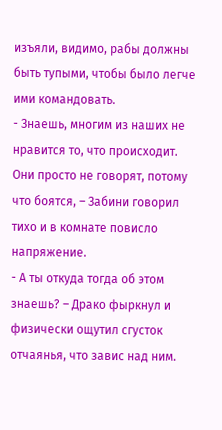изъяли, видимо, рабы должны быть тупыми, чтобы было легче ими командовать.
- Знаешь, многим из наших не нравится то, что происходит. Они просто не говорят, потому что боятся, – Забини говорил тихо и в комнате повисло напряжение.
- А ты откуда тогда об этом знаешь? – Драко фыркнул и физически ощутил сгусток отчаянья, что завис над ним.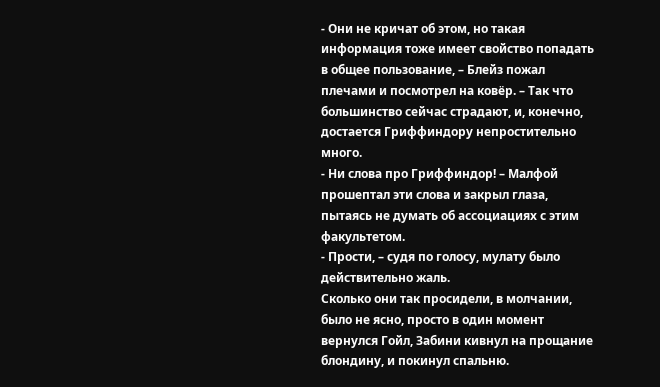- Они не кричат об этом, но такая информация тоже имеет свойство попадать в общее пользование, – Блейз пожал плечами и посмотрел на ковёр. – Так что большинство сейчас страдают, и, конечно, достается Гриффиндору непростительно много.
- Ни слова про Гриффиндор! – Малфой прошептал эти слова и закрыл глаза, пытаясь не думать об ассоциациях с этим факультетом.
- Прости, – судя по голосу, мулату было действительно жаль.
Сколько они так просидели, в молчании, было не ясно, просто в один момент вернулся Гойл, Забини кивнул на прощание блондину, и покинул спальню.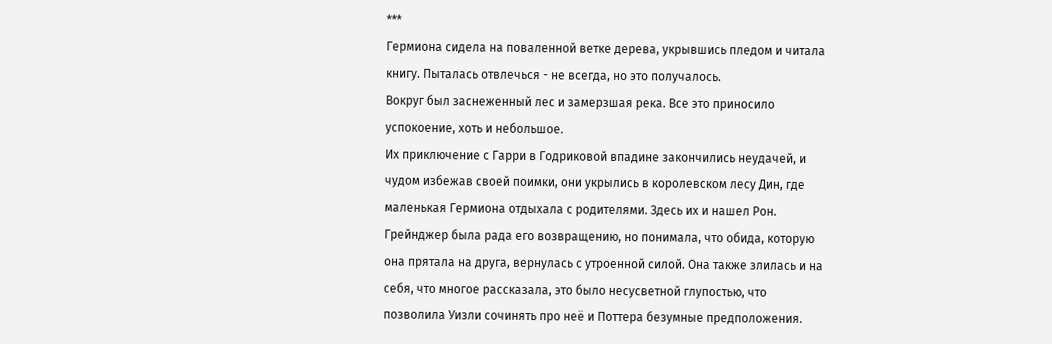***
Гермиона сидела на поваленной ветке дерева, укрывшись пледом и читала книгу. Пыталась отвлечься - не всегда, но это получалось.
Вокруг был заснеженный лес и замерзшая река. Все это приносило успокоение, хоть и небольшое.
Их приключение с Гарри в Годриковой впадине закончились неудачей, и чудом избежав своей поимки, они укрылись в королевском лесу Дин, где маленькая Гермиона отдыхала с родителями. Здесь их и нашел Рон.
Грейнджер была рада его возвращению, но понимала, что обида, которую она прятала на друга, вернулась с утроенной силой. Она также злилась и на себя, что многое рассказала, это было несусветной глупостью, что позволила Уизли сочинять про неё и Поттера безумные предположения.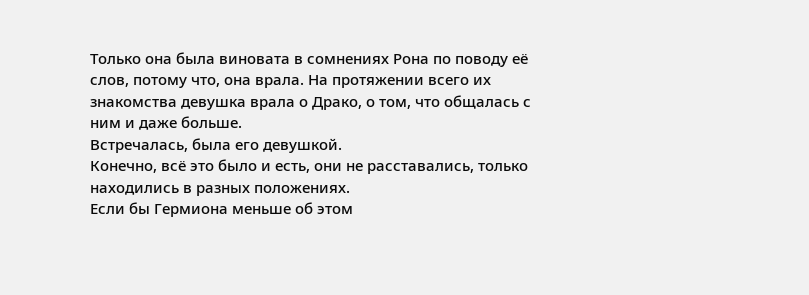Только она была виновата в сомнениях Рона по поводу её слов, потому что, она врала. На протяжении всего их знакомства девушка врала о Драко, о том, что общалась с ним и даже больше.
Встречалась, была его девушкой.
Конечно, всё это было и есть, они не расставались, только находились в разных положениях.
Если бы Гермиона меньше об этом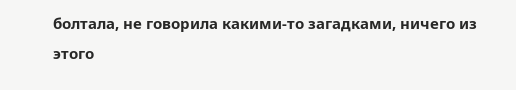болтала, не говорила какими-то загадками, ничего из этого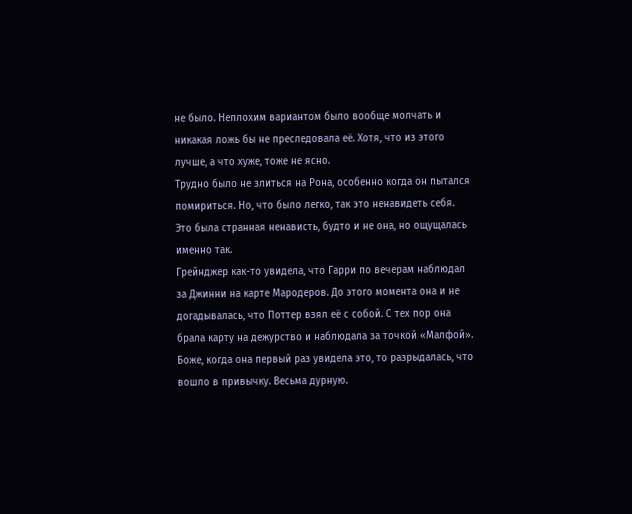не было. Неплохим вариантом было вообще молчать и никакая ложь бы не преследовала её. Хотя, что из этого лучше, а что хуже, тоже не ясно.
Трудно было не злиться на Рона, особенно когда он пытался помириться. Но, что было легко, так это ненавидеть себя. Это была странная ненависть, будто и не она, но ощущалась именно так.
Грейнджер как-то увидела, что Гарри по вечерам наблюдал за Джинни на карте Мародеров. До этого момента она и не догадывалась, что Поттер взял её с собой. С тех пор она брала карту на дежурство и наблюдала за точкой «Малфой».
Боже, когда она первый раз увидела это, то разрыдалась, что вошло в привычку. Весьма дурную.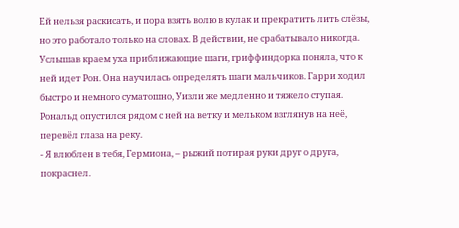Ей нельзя раскисать, и пора взять волю в кулак и прекратить лить слёзы, но это работало только на словах. В действии, не срабатывало никогда.
Услышав краем уха приближающие шаги, гриффиндорка поняла, что к ней идет Рон. Она научилась определять шаги мальчиков. Гарри ходил быстро и немного суматошно, Уизли же медленно и тяжело ступая.
Рональд опустился рядом с ней на ветку и мельком взглянув на неё, перевёл глаза на реку.
- Я влюблен в тебя, Гермиона, – рыжий потирая руки друг о друга, покраснел.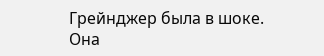Грейнджер была в шоке. Она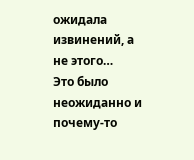ожидала извинений, а не этого…
Это было неожиданно и почему-то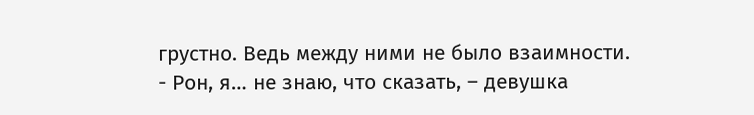грустно. Ведь между ними не было взаимности.
- Рон, я… не знаю, что сказать, – девушка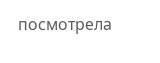посмотрела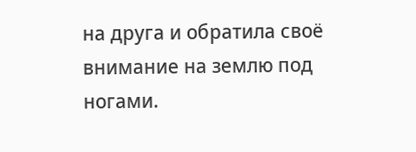на друга и обратила своё внимание на землю под ногами.